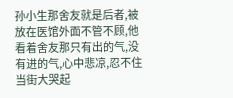孙小生那舍友就是后者,被放在医馆外面不管不顾,他看着舍友那只有出的气,没有进的气,心中悲凉,忍不住当街大哭起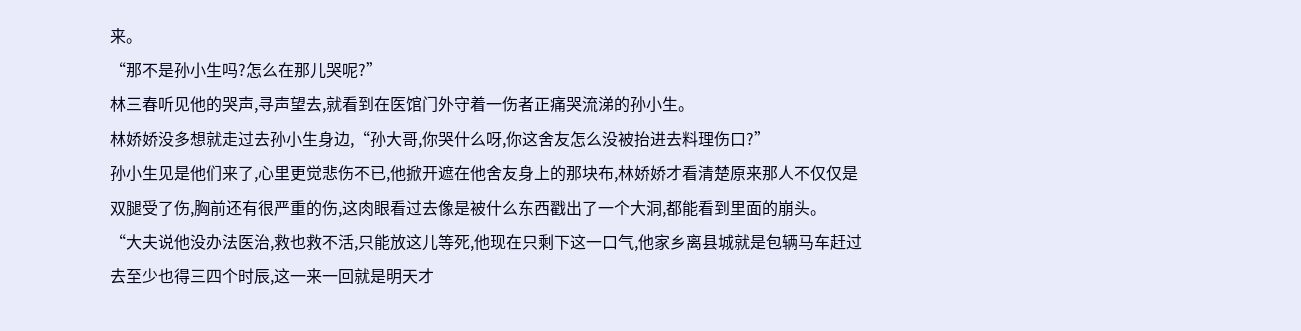来。
“那不是孙小生吗?怎么在那儿哭呢?”
林三春听见他的哭声,寻声望去,就看到在医馆门外守着一伤者正痛哭流涕的孙小生。
林娇娇没多想就走过去孙小生身边,“孙大哥,你哭什么呀,你这舍友怎么没被抬进去料理伤口?”
孙小生见是他们来了,心里更觉悲伤不已,他掀开遮在他舍友身上的那块布,林娇娇才看清楚原来那人不仅仅是双腿受了伤,胸前还有很严重的伤,这肉眼看过去像是被什么东西戳出了一个大洞,都能看到里面的崩头。
“大夫说他没办法医治,救也救不活,只能放这儿等死,他现在只剩下这一口气,他家乡离县城就是包辆马车赶过去至少也得三四个时辰,这一来一回就是明天才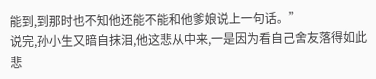能到,到那时也不知他还能不能和他爹娘说上一句话。”
说完,孙小生又暗自抹泪,他这悲从中来,一是因为看自己舍友落得如此悲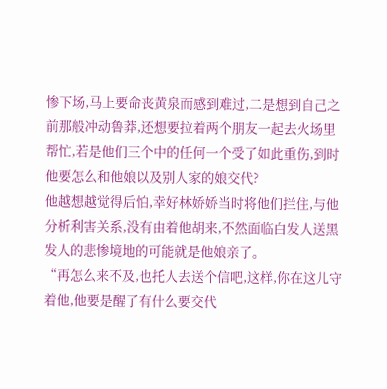惨下场,马上要命丧黄泉而感到难过,二是想到自己之前那般冲动鲁莽,还想要拉着两个朋友一起去火场里帮忙,若是他们三个中的任何一个受了如此重伤,到时他要怎么和他娘以及别人家的娘交代?
他越想越觉得后怕,幸好林娇娇当时将他们拦住,与他分析利害关系,没有由着他胡来,不然面临白发人送黑发人的悲惨境地的可能就是他娘亲了。
“再怎么来不及,也托人去送个信吧,这样,你在这儿守着他,他要是醒了有什么要交代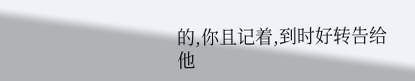的,你且记着,到时好转告给他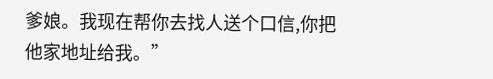爹娘。我现在帮你去找人送个口信,你把他家地址给我。”